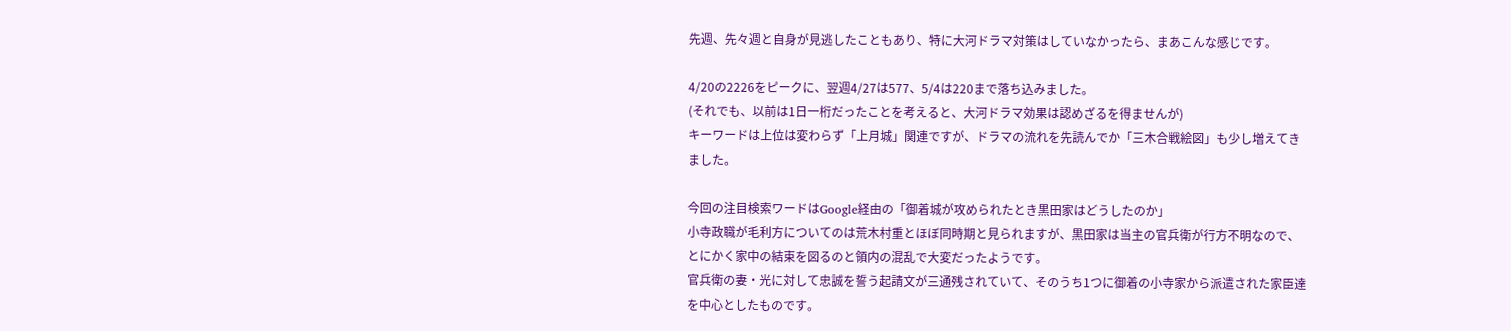先週、先々週と自身が見逃したこともあり、特に大河ドラマ対策はしていなかったら、まあこんな感じです。

4/20の2226をピークに、翌週4/27は577、5/4は220まで落ち込みました。
(それでも、以前は1日一桁だったことを考えると、大河ドラマ効果は認めざるを得ませんが)
キーワードは上位は変わらず「上月城」関連ですが、ドラマの流れを先読んでか「三木合戦絵図」も少し増えてきました。

今回の注目検索ワードはGoogle経由の「御着城が攻められたとき黒田家はどうしたのか」
小寺政職が毛利方についてのは荒木村重とほぼ同時期と見られますが、黒田家は当主の官兵衛が行方不明なので、とにかく家中の結束を図るのと領内の混乱で大変だったようです。
官兵衛の妻・光に対して忠誠を誓う起請文が三通残されていて、そのうち1つに御着の小寺家から派遣された家臣達を中心としたものです。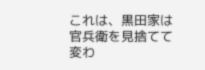これは、黒田家は官兵衛を見捨てて変わ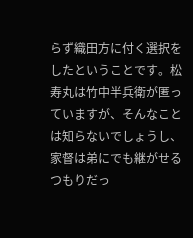らず織田方に付く選択をしたということです。松寿丸は竹中半兵衛が匿っていますが、そんなことは知らないでしょうし、家督は弟にでも継がせるつもりだっ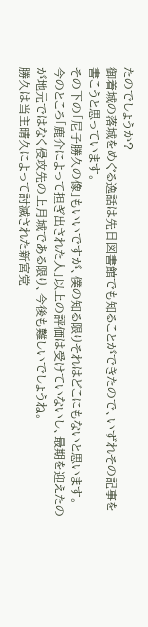たのでしょうか?
御着城の落城をめぐる逸話は先日図書館でも知ることができたので、いずれその記事を書こうと思っています。
その下の「尼子勝久の像」もいいですが、僕の知る限りそれはどこにもないと思います。
今のところ「鹿介によって担ぎ出された人」以上の評価は受けていないし、最期を迎えたのが地元ではなく侵攻先の上月城である限り、今後も難しいでしょうね。
勝久は当主晴久によって討滅された新宮党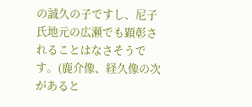の誠久の子ですし、尼子氏地元の広瀬でも顕彰されることはなさそうです。(鹿介像、経久像の次があると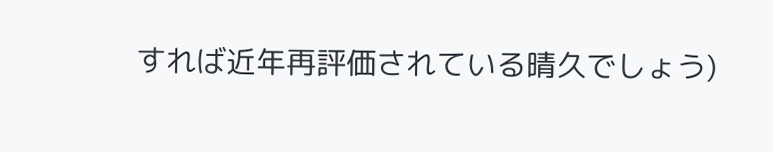すれば近年再評価されている晴久でしょう)